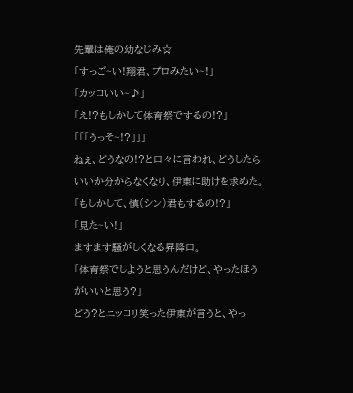先輩は俺の幼なじみ☆
「すっご~い!翔君、プロみたい~!」
「カッコいい~♪」
「え!?もしかして体育祭でするの!?」
「「「うっそ~!?」」」
ねぇ、どうなの!?と口々に言われ、どうしたらいいか分からなくなり、伊東に助けを求めた。
「もしかして、慎(シン)君もするの!?」
「見た~い!」
ますます騒がしくなる昇降口。
「体育祭でしようと思うんだけど、やったほうがいいと思う?」
どう?とニッコリ笑った伊東が言うと、やっ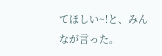てほしい~!と、みんなが言った。